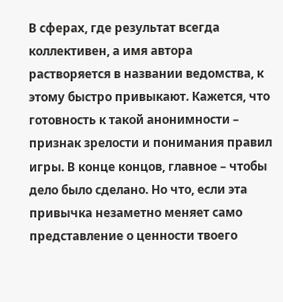В сферах, где результат всегда коллективен, а имя автора растворяется в названии ведомства, к этому быстро привыкают. Кажется, что готовность к такой анонимности – признак зрелости и понимания правил игры. В конце концов, главное – чтобы дело было сделано. Но что, если эта привычка незаметно меняет само представление о ценности твоего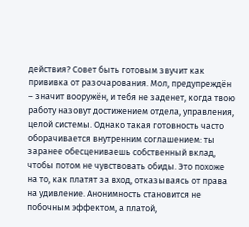действия? Совет быть готовым звучит как прививка от разочарования. Мол, предупреждён – значит вооружён, и тебя не заденет, когда твою работу назовут достижением отдела, управления, целой системы. Однако такая готовность часто оборачивается внутренним соглашением: ты заранее обесцениваешь собственный вклад, чтобы потом не чувствовать обиды. Это похоже на то, как платят за вход, отказываясь от права на удивление. Анонимность становится не побочным эффектом, а платой,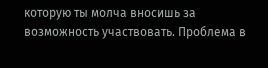которую ты молча вносишь за возможность участвовать. Проблема в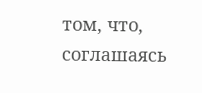том, что, соглашаясь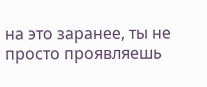на это заранее, ты не просто проявляешь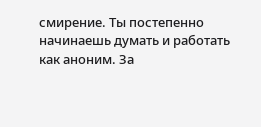смирение. Ты постепенно начинаешь думать и работать как аноним. За